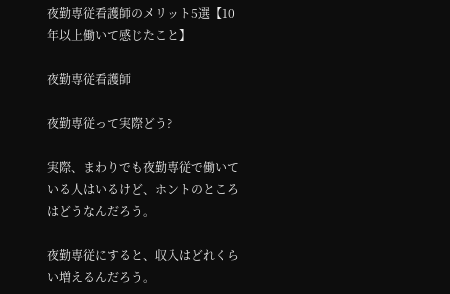夜勤専従看護師のメリット5選【10年以上働いて感じたこと】

夜勤専従看護師

夜勤専従って実際どう?

実際、まわりでも夜勤専従で働いている人はいるけど、ホントのところはどうなんだろう。

夜勤専従にすると、収入はどれくらい増えるんだろう。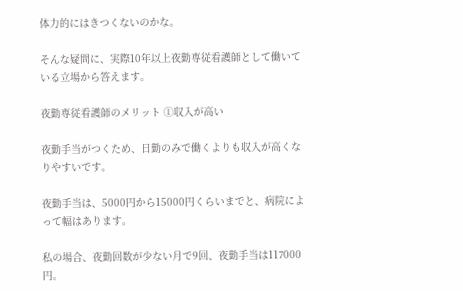体力的にはきつくないのかな。

そんな疑問に、実際10年以上夜勤専従看護師として働いている立場から答えます。

夜勤専従看護師のメリット ①収入が高い

夜勤手当がつくため、日勤のみで働くよりも収入が高くなりやすいです。

夜勤手当は、5000円から15000円くらいまでと、病院によって幅はあります。

私の場合、夜勤回数が少ない月で9回、夜勤手当は117000円。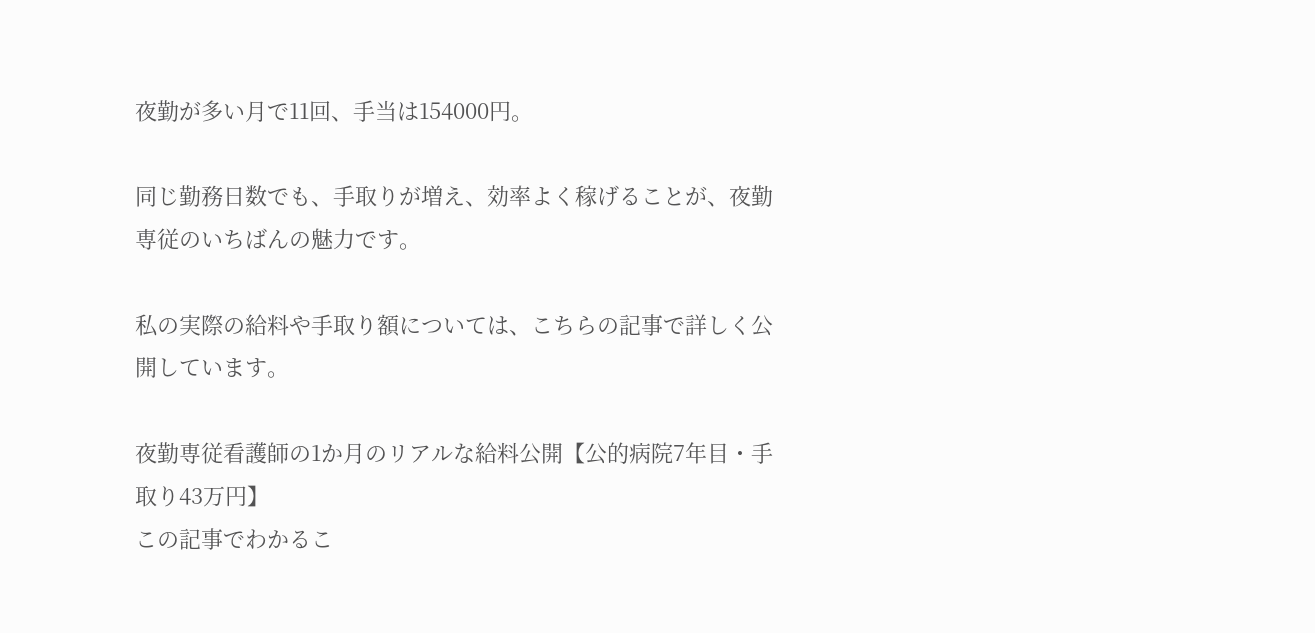夜勤が多い月で11回、手当は154000円。

同じ勤務日数でも、手取りが増え、効率よく稼げることが、夜勤専従のいちばんの魅力です。

私の実際の給料や手取り額については、こちらの記事で詳しく公開しています。

夜勤専従看護師の1か月のリアルな給料公開【公的病院7年目・手取り43万円】
この記事でわかるこ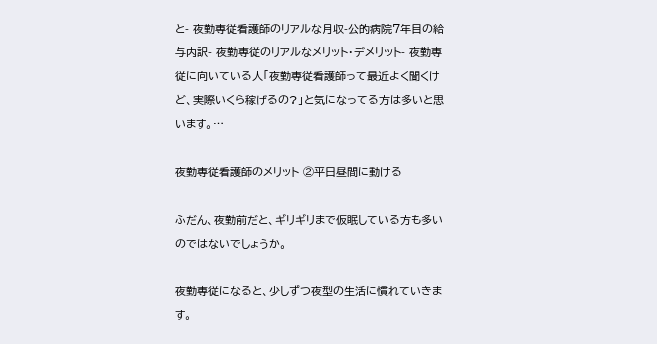と- 夜勤専従看護師のリアルな月収-公的病院7年目の給与内訳- 夜勤専従のリアルなメリット・デメリット- 夜勤専従に向いている人「夜勤専従看護師って最近よく聞くけど、実際いくら稼げるの?」と気になってる方は多いと思います。…

夜勤専従看護師のメリット ②平日昼間に動ける

ふだん、夜勤前だと、ギリギリまで仮眠している方も多いのではないでしょうか。

夜勤専従になると、少しずつ夜型の生活に慣れていきます。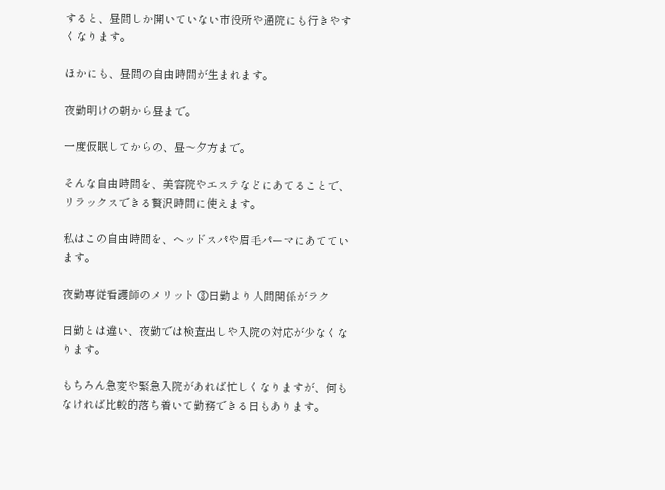すると、昼間しか開いていない市役所や通院にも行きやすくなります。

ほかにも、昼間の自由時間が生まれます。

夜勤明けの朝から昼まで。

一度仮眠してからの、昼〜夕方まで。

そんな自由時間を、美容院やエステなどにあてることで、リラックスできる贅沢時間に使えます。

私はこの自由時間を、ヘッドスパや眉毛パーマにあてています。

夜勤専従看護師のメリット ③日勤より人間関係がラク

日勤とは違い、夜勤では検査出しや入院の対応が少なくなります。

もちろん急変や緊急入院があれば忙しくなりますが、何もなければ比較的落ち着いて勤務できる日もあります。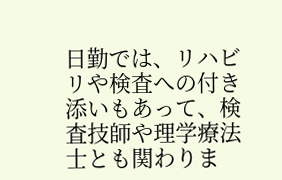日勤では、リハビリや検査への付き添いもあって、検査技師や理学療法士とも関わりま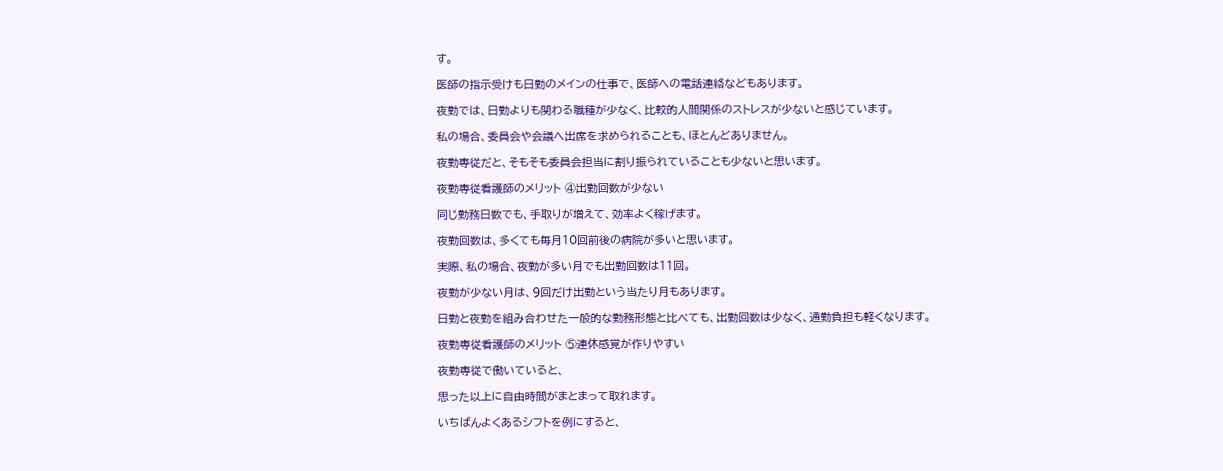す。

医師の指示受けも日勤のメインの仕事で、医師への電話連絡などもあります。

夜勤では、日勤よりも関わる職種が少なく、比較的人間関係のストレスが少ないと感じています。

私の場合、委員会や会議へ出席を求められることも、ほとんどありません。

夜勤専従だと、そもそも委員会担当に割り振られていることも少ないと思います。

夜勤専従看護師のメリット ④出勤回数が少ない

同じ勤務日数でも、手取りが増えて、効率よく稼げます。

夜勤回数は、多くても毎月10回前後の病院が多いと思います。

実際、私の場合、夜勤が多い月でも出勤回数は11回。

夜勤が少ない月は、9回だけ出勤という当たり月もあります。

日勤と夜勤を組み合わせた一般的な勤務形態と比べても、出勤回数は少なく、通勤負担も軽くなります。

夜勤専従看護師のメリット ⑤連休感覚が作りやすい

夜勤専従で働いていると、

思った以上に自由時間がまとまって取れます。

いちばんよくあるシフトを例にすると、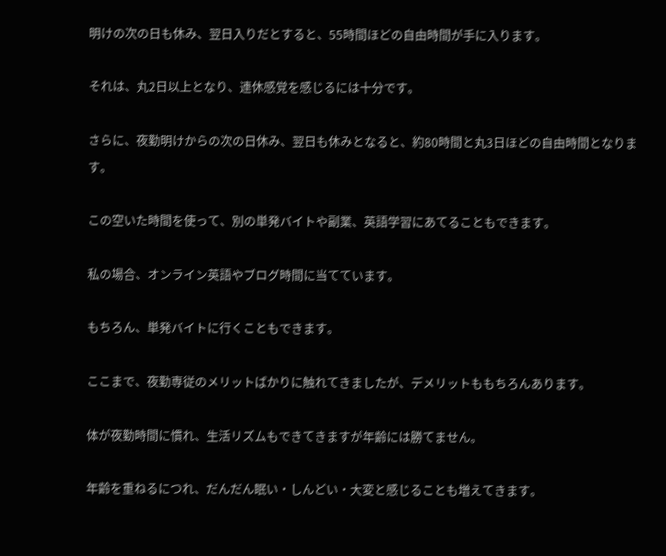明けの次の日も休み、翌日入りだとすると、55時間ほどの自由時間が手に入ります。

それは、丸2日以上となり、連休感覚を感じるには十分です。

さらに、夜勤明けからの次の日休み、翌日も休みとなると、約80時間と丸3日ほどの自由時間となります。

この空いた時間を使って、別の単発バイトや副業、英語学習にあてることもできます。

私の場合、オンライン英語やブログ時間に当てています。

もちろん、単発バイトに行くこともできます。

ここまで、夜勤専従のメリットばかりに触れてきましたが、デメリットももちろんあります。

体が夜勤時間に慣れ、生活リズムもできてきますが年齢には勝てません。

年齢を重ねるにつれ、だんだん眠い・しんどい・大変と感じることも増えてきます。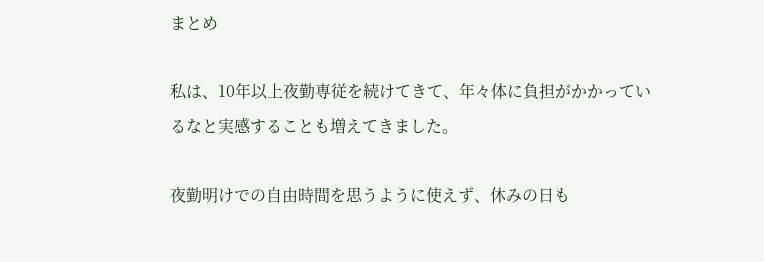まとめ

私は、10年以上夜勤専従を続けてきて、年々体に負担がかかっているなと実感することも増えてきました。

夜勤明けでの自由時間を思うように使えず、休みの日も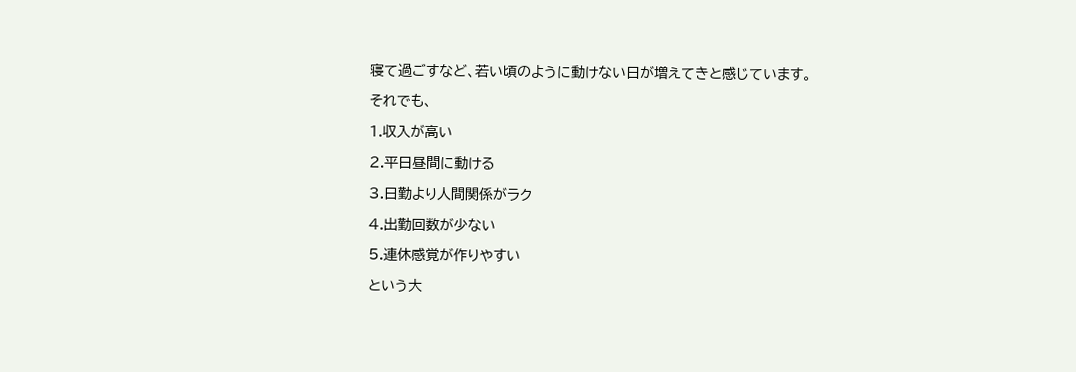寝て過ごすなど、若い頃のように動けない日が増えてきと感じています。

それでも、

1.収入が高い

2.平日昼間に動ける

3.日勤より人間関係がラク

4.出勤回数が少ない

5.連休感覚が作りやすい

という大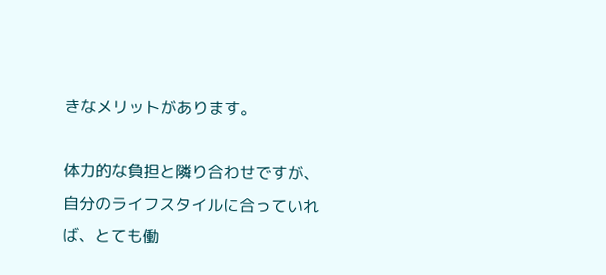きなメリットがあります。

体力的な負担と隣り合わせですが、自分のライフスタイルに合っていれば、とても働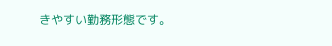きやすい勤務形態です。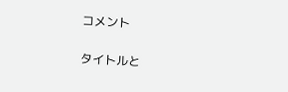コメント

タイトルと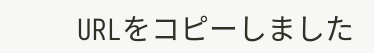URLをコピーしました